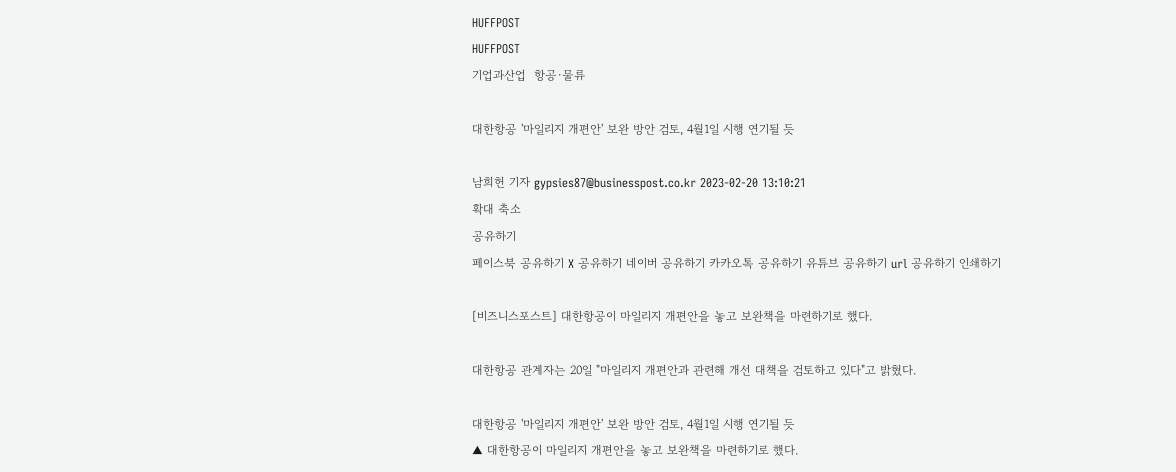HUFFPOST
HUFFPOST
기업과산업  항공·물류

대한항공 '마일리지 개편안' 보완 방안 검토, 4월1일 시행 연기될 듯

남희헌 기자 gypsies87@businesspost.co.kr 2023-02-20 13:10:21
확대 축소
공유하기
페이스북 공유하기 X 공유하기 네이버 공유하기 카카오톡 공유하기 유튜브 공유하기 url 공유하기 인쇄하기

[비즈니스포스트] 대한항공이 마일리지 개편안을 놓고 보완책을 마련하기로 했다.

대한항공 관계자는 20일 "마일리지 개편안과 관련해 개선 대책을 검토하고 있다"고 밝혔다.

대한항공 '마일리지 개편안' 보완 방안 검토, 4월1일 시행 연기될 듯
▲ 대한항공이 마일리지 개편안을 놓고 보완책을 마련하기로 했다.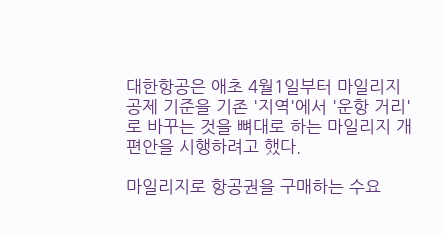대한항공은 애초 4월1일부터 마일리지 공제 기준을 기존 '지역'에서 '운항 거리'로 바꾸는 것을 뼈대로 하는 마일리지 개편안을 시행하려고 했다.

마일리지로 항공권을 구매하는 수요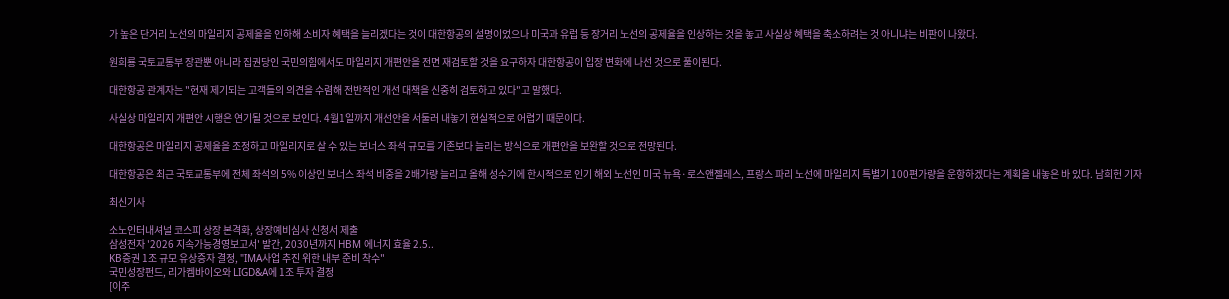가 높은 단거리 노선의 마일리지 공제율을 인하해 소비자 혜택을 늘리겠다는 것이 대한항공의 설명이었으나 미국과 유럽 등 장거리 노선의 공제율을 인상하는 것을 놓고 사실상 혜택을 축소하려는 것 아니냐는 비판이 나왔다.

원희룡 국토교통부 장관뿐 아니라 집권당인 국민의힘에서도 마일리지 개편안을 전면 재검토할 것을 요구하자 대한항공이 입장 변화에 나선 것으로 풀이된다.

대한항공 관계자는 "현재 제기되는 고객들의 의견을 수렴해 전반적인 개선 대책을 신중히 검토하고 있다"고 말했다.

사실상 마일리지 개편안 시행은 연기될 것으로 보인다. 4월1일까지 개선안을 서둘러 내놓기 현실적으로 어렵기 때문이다.

대한항공은 마일리지 공제율을 조정하고 마일리지로 살 수 있는 보너스 좌석 규모를 기존보다 늘리는 방식으로 개편안을 보완할 것으로 전망된다.

대한항공은 최근 국토교통부에 전체 좌석의 5% 이상인 보너스 좌석 비중을 2배가량 늘리고 올해 성수기에 한시적으로 인기 해외 노선인 미국 뉴욕·로스앤젤레스, 프랑스 파리 노선에 마일리지 특별기 100편가량을 운항하겠다는 계획을 내놓은 바 있다. 남희헌 기자

최신기사

소노인터내셔널 코스피 상장 본격화, 상장예비심사 신청서 제출
삼성전자 '2026 지속가능경영보고서' 발간, 2030년까지 HBM 에너지 효율 2.5..
KB증권 1조 규모 유상증자 결정, "IMA사업 추진 위한 내부 준비 착수"
국민성장펀드, 리가켐바이오와 LIGD&A에 1조 투자 결정
[이주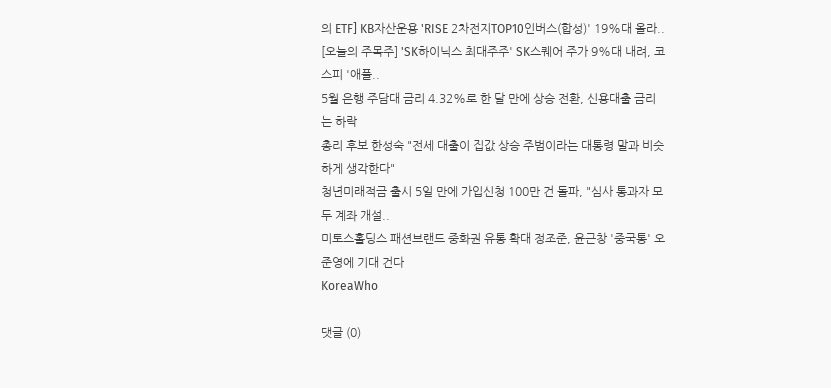의 ETF] KB자산운용 'RISE 2차전지TOP10인버스(합성)' 19%대 올라..
[오늘의 주목주] 'SK하이닉스 최대주주' SK스퀘어 주가 9%대 내려, 코스피 '애플..
5월 은행 주담대 금리 4.32%로 한 달 만에 상승 전환, 신용대출 금리는 하락
총리 후보 한성숙 "전세 대출이 집값 상승 주범이라는 대통령 말과 비슷하게 생각한다"
청년미래적금 출시 5일 만에 가입신청 100만 건 돌파, "심사 통과자 모두 계좌 개설..
미토스홀딩스 패션브랜드 중화권 유통 확대 정조준, 윤근창 '중국통' 오준영에 기대 건다
KoreaWho

댓글 (0)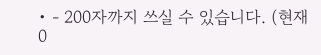• - 200자까지 쓰실 수 있습니다. (현재 0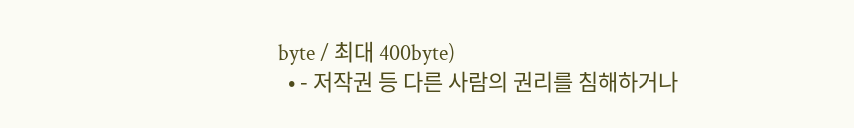byte / 최대 400byte)
  • - 저작권 등 다른 사람의 권리를 침해하거나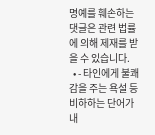명예를 훼손하는 댓글은 관련 법률에 의해 제재를 받을 수 있습니다.
  • - 타인에게 불쾌감을 주는 욕설 등 비하하는 단어가 내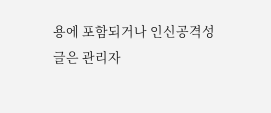용에 포함되거나 인신공격성 글은 관리자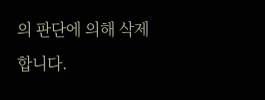의 판단에 의해 삭제 합니다.